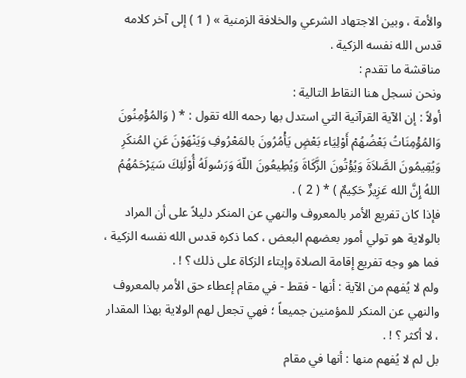والأمة ، وبين الاجتهاد الشرعي والخلافة الزمنية » ( 1 ) إلى آخر كلامه قدس الله نفسه الزكية .
مناقشة ما تقدم :
ونحن نسجل هنا النقاط التالية :
أولاً : إن الآية القرآنية التي استدل بها رحمه الله تقول : * ( وَالمُؤْمِنُونَ وَالمُؤْمِنَاتُ بَعْضُهُمْ أَوْلِيَاء بَعْضٍ يَأْمُرُونَ بالمَعْرُوفِ وَيَنْهَوْنَ عَنِ المُنكَرِ وَيُقِيمُونَ الصَّلاَةَ وَيُؤْتُونَ الزَّكَاةَ وَيُطِيعُونَ اللّهَ وَرَسُولَهُ أُوْلَئِكَ سَيَرْحَمُهُمُ اللهُ إِنَّ الله عَزِيزٌ حَكِيمٌ ) * ( 2 ) .
فإذا كان تفريع الأمر بالمعروف والنهي عن المنكر دليلاً على أن المراد بالولاية هو تولي أمور بعضهم البعض ، كما ذكره قدس الله نفسه الزكية ، فما هو وجه تفريع إقامة الصلاة وإيتاء الزكاة على ذلك ؟ ! .
ولم لا يُفهم من الآية : أنها - فقط - في مقام إعطاء حق الأمر بالمعروف والنهي عن المنكر للمؤمنين جميعاً ؛ فهي تجعل لهم الولاية بهذا المقدار ، لا أكثر ؟ ! .
بل لم لا يُفهم منها : أنها في مقام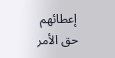إعطائهم حق الأمر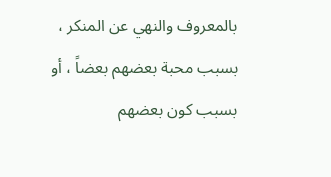بالمعروف والنهي عن المنكر ، بسبب محبة بعضهم بعضاً ، أو بسبب كون بعضهم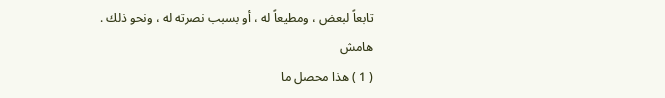تابعاً لبعض ، ومطيعاً له ، أو بسبب نصرته له ، ونحو ذلك .
هامش
( 1 ) هذا محصل ما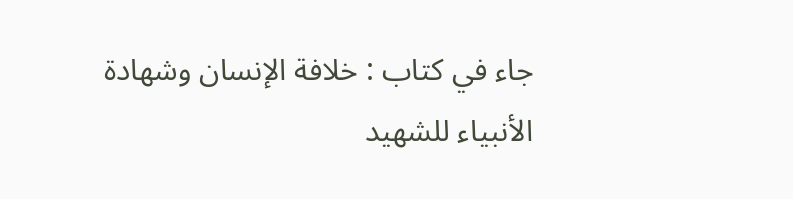جاء في كتاب : خلافة الإنسان وشهادة الأنبياء للشهيد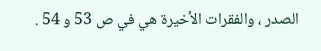الصدر ، والفقرات الأخيرة هي في ص 53 و 54 .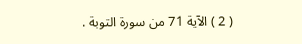( 2 ) الآية 71 من سورة التوبة .